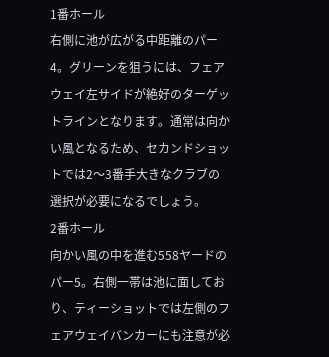1番ホール
右側に池が広がる中距離のパー4。グリーンを狙うには、フェアウェイ左サイドが絶好のターゲットラインとなります。通常は向かい風となるため、セカンドショットでは2〜3番手大きなクラブの選択が必要になるでしょう。
2番ホール
向かい風の中を進む558ヤードのパー5。右側一帯は池に面しており、ティーショットでは左側のフェアウェイバンカーにも注意が必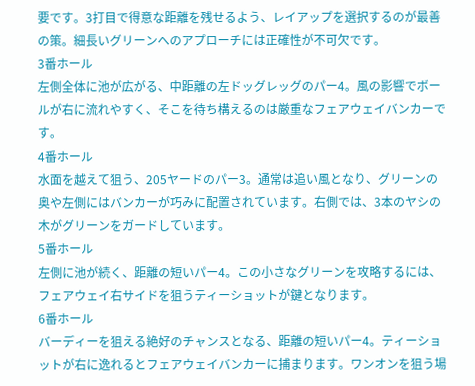要です。3打目で得意な距離を残せるよう、レイアップを選択するのが最善の策。細長いグリーンへのアプローチには正確性が不可欠です。
3番ホール
左側全体に池が広がる、中距離の左ドッグレッグのパー4。風の影響でボールが右に流れやすく、そこを待ち構えるのは厳重なフェアウェイバンカーです。
4番ホール
水面を越えて狙う、205ヤードのパー3。通常は追い風となり、グリーンの奥や左側にはバンカーが巧みに配置されています。右側では、3本のヤシの木がグリーンをガードしています。
5番ホール
左側に池が続く、距離の短いパー4。この小さなグリーンを攻略するには、フェアウェイ右サイドを狙うティーショットが鍵となります。
6番ホール
バーディーを狙える絶好のチャンスとなる、距離の短いパー4。ティーショットが右に逸れるとフェアウェイバンカーに捕まります。ワンオンを狙う場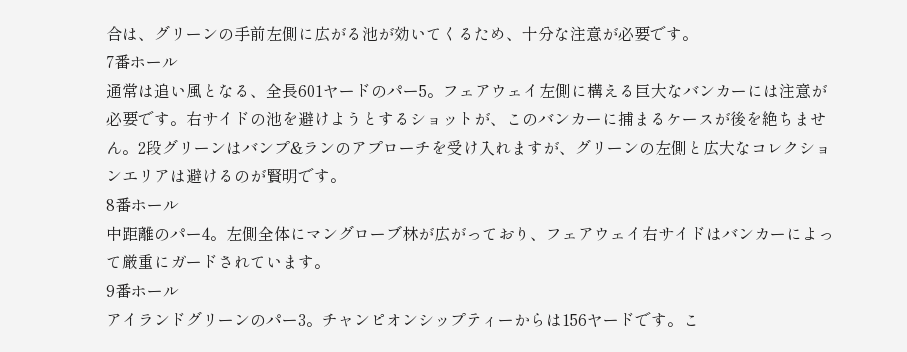合は、グリーンの手前左側に広がる池が効いてくるため、十分な注意が必要です。
7番ホール
通常は追い風となる、全長601ヤードのパー5。フェアウェイ左側に構える巨大なバンカーには注意が必要です。右サイドの池を避けようとするショットが、このバンカーに捕まるケースが後を絶ちません。2段グリーンはバンプ&ランのアプローチを受け入れますが、グリーンの左側と広大なコレクションエリアは避けるのが賢明です。
8番ホール
中距離のパー4。左側全体にマングローブ林が広がっており、フェアウェイ右サイドはバンカーによって厳重にガードされています。
9番ホール
アイランドグリーンのパー3。チャンピオンシップティーからは156ヤードです。こ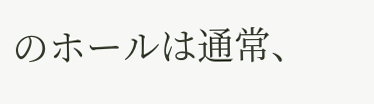のホールは通常、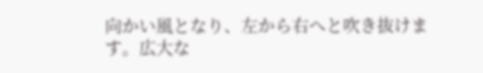向かい風となり、左から右へと吹き抜けます。広大な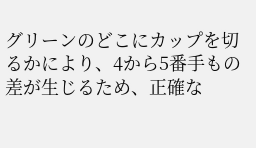グリーンのどこにカップを切るかにより、4から5番手もの差が生じるため、正確な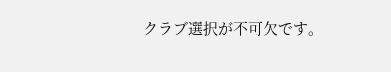クラブ選択が不可欠です。